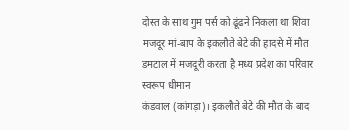दोस्त के साथ गुम पर्स को ढूंढने निकला था शिवा
मजदूर मां-बाप के इकलौते बेटे की हादसे में मौत
डमटाल में मजदूरी करता है मध्य प्रदेश का परिवार
स्वरूप धीमान
कंडवाल (कांगड़ा)। इकलौते बेटे की मौत के बाद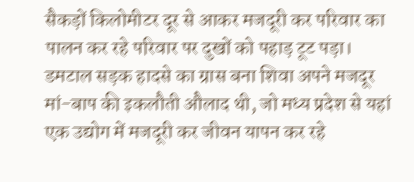सैकड़ों किलोमीटर दूर से आकर मजदूरी कर परिवार का पालन कर रहे परिवार पर दुखों को पहाड़ टूट पड़ा। डमटाल सड़क हादसे का ग्रास बना शिवा अपने मजदूर मां-बाप की इकलौती औलाद थी, जो मध्य प्रदेश से यहां एक उद्योग में मजदूरी कर जीवन यापन कर रहे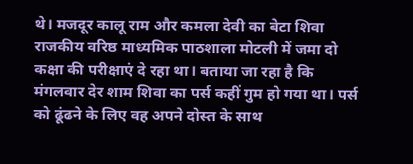थे। मजदूर कालू राम और कमला देवी का बेटा शिवा राजकीय वरिष्ठ माध्यमिक पाठशाला मोटली में जमा दो कक्षा की परीक्षाएं दे रहा था। बताया जा रहा है कि मंगलवार देर शाम शिवा का पर्स कहीं गुम हो गया था। पर्स को ढूंढने के लिए वह अपने दोस्त के साथ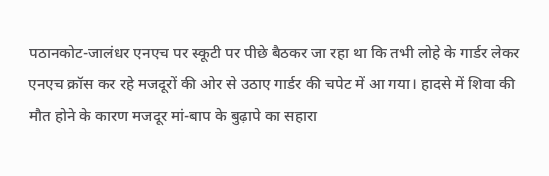पठानकोट-जालंधर एनएच पर स्कूटी पर पीछे बैठकर जा रहा था कि तभी लोहे के गार्डर लेकर एनएच क्रॉस कर रहे मजदूरों की ओर से उठाए गार्डर की चपेट में आ गया। हादसे में शिवा की मौत होने के कारण मजदूर मां-बाप के बुढ़ापे का सहारा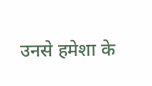उनसे हमेशा के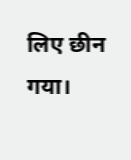लिए छीन गया।